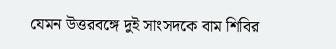যেমন উত্তরবঙ্গে দুই সাংসদকে বাম শিবির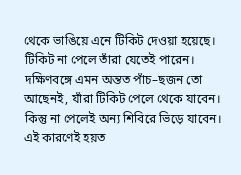থেকে ভাঙিয়ে এনে টিকিট দেওয়া হয়েছে। টিকিট না পেলে তাঁরা যেতেই পারেন। দক্ষিণবঙ্গে এমন অন্তত পাঁচ–ছজন তো আছেনই, যাঁরা টিকিট পেলে থেকে যাবেন। কিন্তু না পেলেই অন্য শিবিরে ভিড়ে যাবেন। এই কারণেই হয়ত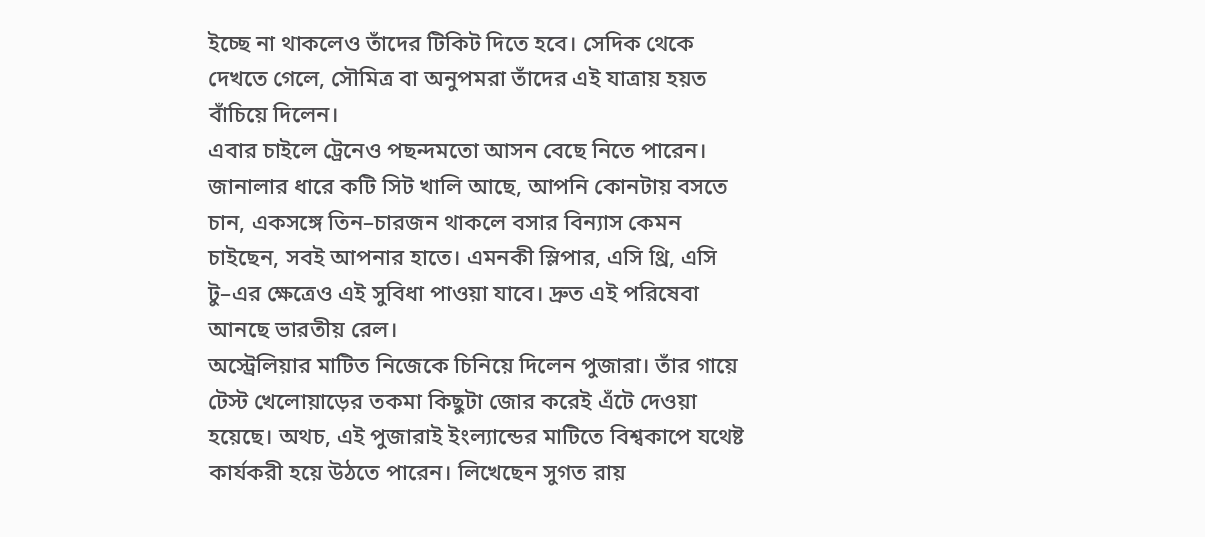ইচ্ছে না থাকলেও তাঁদের টিকিট দিতে হবে। সেদিক থেকে দেখতে গেলে, সৌমিত্র বা অনুপমরা তাঁদের এই যাত্রায় হয়ত বাঁচিয়ে দিলেন।
এবার চাইলে ট্রেনেও পছন্দমতো আসন বেছে নিতে পারেন। জানালার ধারে কটি সিট খালি আছে, আপনি কোনটায় বসতে চান, একসঙ্গে তিন–চারজন থাকলে বসার বিন্যাস কেমন চাইছেন, সবই আপনার হাতে। এমনকী স্লিপার, এসি থ্রি, এসি টু–এর ক্ষেত্রেও এই সুবিধা পাওয়া যাবে। দ্রুত এই পরিষেবা আনছে ভারতীয় রেল।
অস্ট্রেলিয়ার মাটিত নিজেকে চিনিয়ে দিলেন পুজারা। তাঁর গায়ে টেস্ট খেলোয়াড়ের তকমা কিছুটা জোর করেই এঁটে দেওয়া হয়েছে। অথচ, এই পুজারাই ইংল্যান্ডের মাটিতে বিশ্বকাপে যথেষ্ট কার্যকরী হয়ে উঠতে পারেন। লিখেছেন সুগত রায়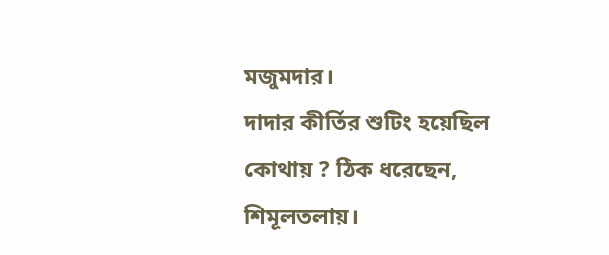মজুমদার।
দাদার কীর্তির শুটিং হয়েছিল কোথায় ? ঠিক ধরেছেন, শিমূলতলায়।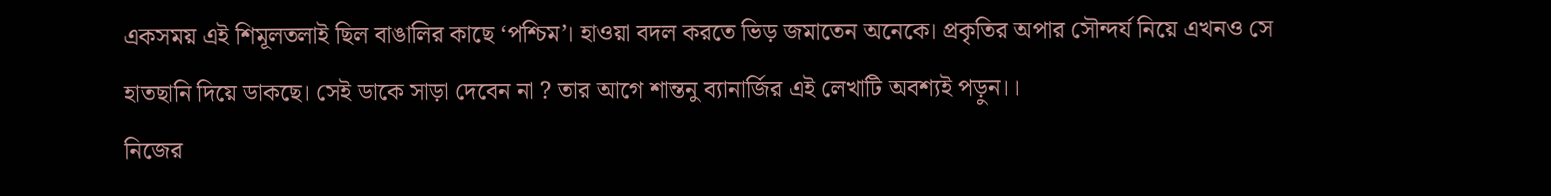একসময় এই শিমূলতলাই ছিল বাঙালির কাছে ‘পশ্চিম’। হাওয়া বদল করতে ভিড় জমাতেন অনেকে। প্রকৃতির অপার সৌন্দর্য নিয়ে এখনও সে হাতছানি দিয়ে ডাকছে। সেই ডাকে সাড়া দেবেন না ? তার আগে শান্তনু ব্যানার্জির এই লেখাটি অবশ্যই পড়ুন।।
নিজের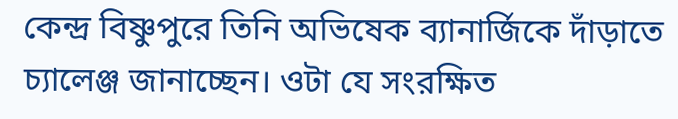কেন্দ্র বিষ্ণুপুরে তিনি অভিষেক ব্যানার্জিকে দাঁড়াতে চ্যালেঞ্জ জানাচ্ছেন। ওটা যে সংরক্ষিত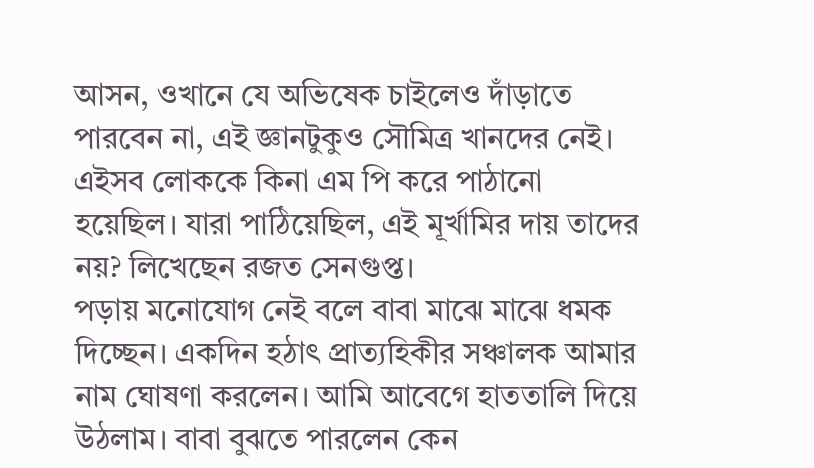আসন, ওখানে যে অভিষেক চাইলেও দাঁড়াতে পারবেন না, এই জ্ঞানটুকুও সৌমিত্র খানদের নেই। এইসব লোককে কিনা এম পি করে পাঠানো হয়েছিল। যারা পাঠিয়েছিল, এই মূর্খামির দায় তাদের নয়? লিখেছেন রজত সেনগুপ্ত।
পড়ায় মনোযোগ নেই বলে বাবা মাঝে মাঝে ধমক দিচ্ছেন। একদিন হঠাৎ প্রাত্যহিকীর সঞ্চালক আমার নাম ঘোষণা করলেন। আমি আবেগে হাততালি দিয়ে উঠলাম। বাবা বুঝতে পারলেন কেন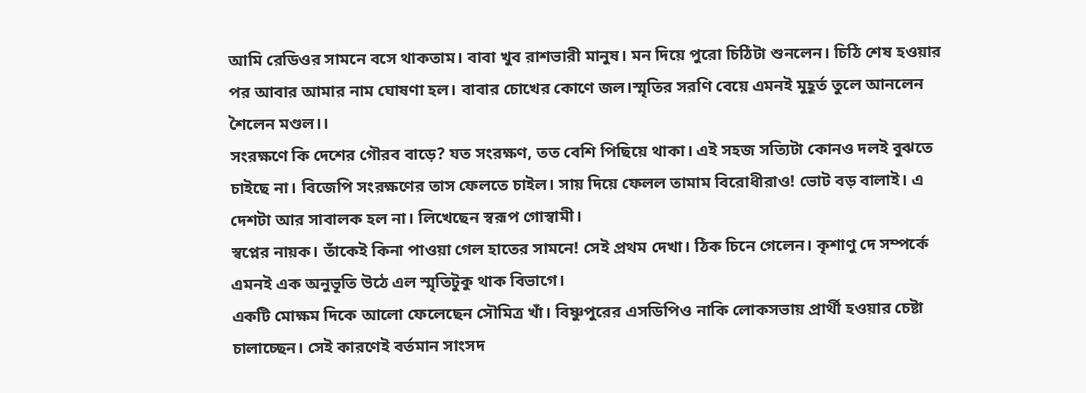আমি রেডিওর সামনে বসে থাকতাম। বাবা খুব রাশভারী মানুষ। মন দিয়ে পুরো চিঠিটা শুনলেন। চিঠি শেষ হওয়ার পর আবার আমার নাম ঘোষণা হল। বাবার চোখের কোণে জল।স্মৃতির সরণি বেয়ে এমনই মুহূর্ত তুলে আনলেন শৈলেন মণ্ডল।।
সংরক্ষণে কি দেশের গৌরব বাড়ে? যত সংরক্ষণ, তত বেশি পিছিয়ে থাকা। এই সহজ সত্যিটা কোনও দলই বুঝতে চাইছে না। বিজেপি সংরক্ষণের তাস ফেলতে চাইল। সায় দিয়ে ফেলল তামাম বিরোধীরাও! ভোট বড় বালাই। এ দেশটা আর সাবালক হল না। লিখেছেন স্বরূপ গোস্বামী।
স্বপ্নের নায়ক। তাঁকেই কিনা পাওয়া গেল হাতের সামনে! সেই প্রথম দেখা। ঠিক চিনে গেলেন। কৃশাণু দে সম্পর্কে এমনই এক অনুভূতি উঠে এল স্মৃতিটুকু থাক বিভাগে।
একটি মোক্ষম দিকে আলো ফেলেছেন সৌমিত্র খাঁ। বিষ্ণুপুরের এসডিপিও নাকি লোকসভায় প্রার্থী হওয়ার চেষ্টা চালাচ্ছেন। সেই কারণেই বর্তমান সাংসদ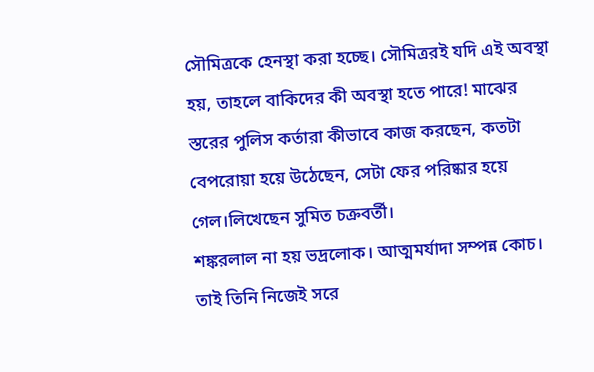সৌমিত্রকে হেনস্থা করা হচ্ছে। সৌমিত্ররই যদি এই অবস্থা হয়, তাহলে বাকিদের কী অবস্থা হতে পারে! মাঝের স্তরের পুলিস কর্তারা কীভাবে কাজ করছেন, কতটা বেপরোয়া হয়ে উঠেছেন, সেটা ফের পরিষ্কার হয়ে গেল।লিখেছেন সুমিত চক্রবর্তী।
শঙ্করলাল না হয় ভদ্রলোক। আত্মমর্যাদা সম্পন্ন কোচ। তাই তিনি নিজেই সরে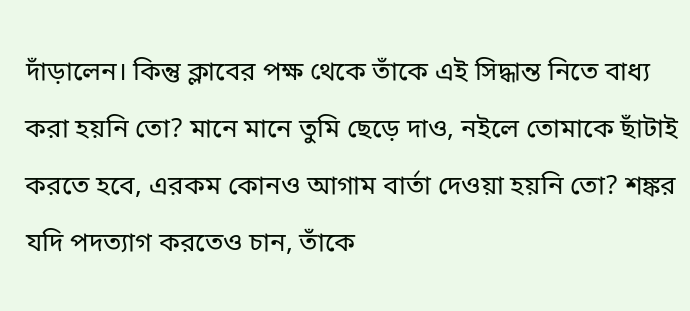দাঁড়ালেন। কিন্তু ক্লাবের পক্ষ থেকে তাঁকে এই সিদ্ধান্ত নিতে বাধ্য করা হয়নি তো? মানে মানে তুমি ছেড়ে দাও, নইলে তোমাকে ছাঁটাই করতে হবে, এরকম কোনও আগাম বার্তা দেওয়া হয়নি তো? শঙ্কর যদি পদত্যাগ করতেও চান, তাঁকে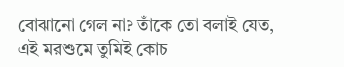বোঝানো গেল না? তাঁকে তো বলাই যেত, এই মরশুমে তুমিই কোচ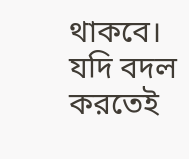থাকবে। যদি বদল করতেই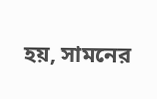হয়, সামনের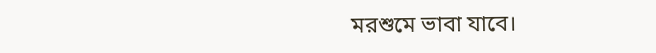মরশুমে ভাবা যাবে।